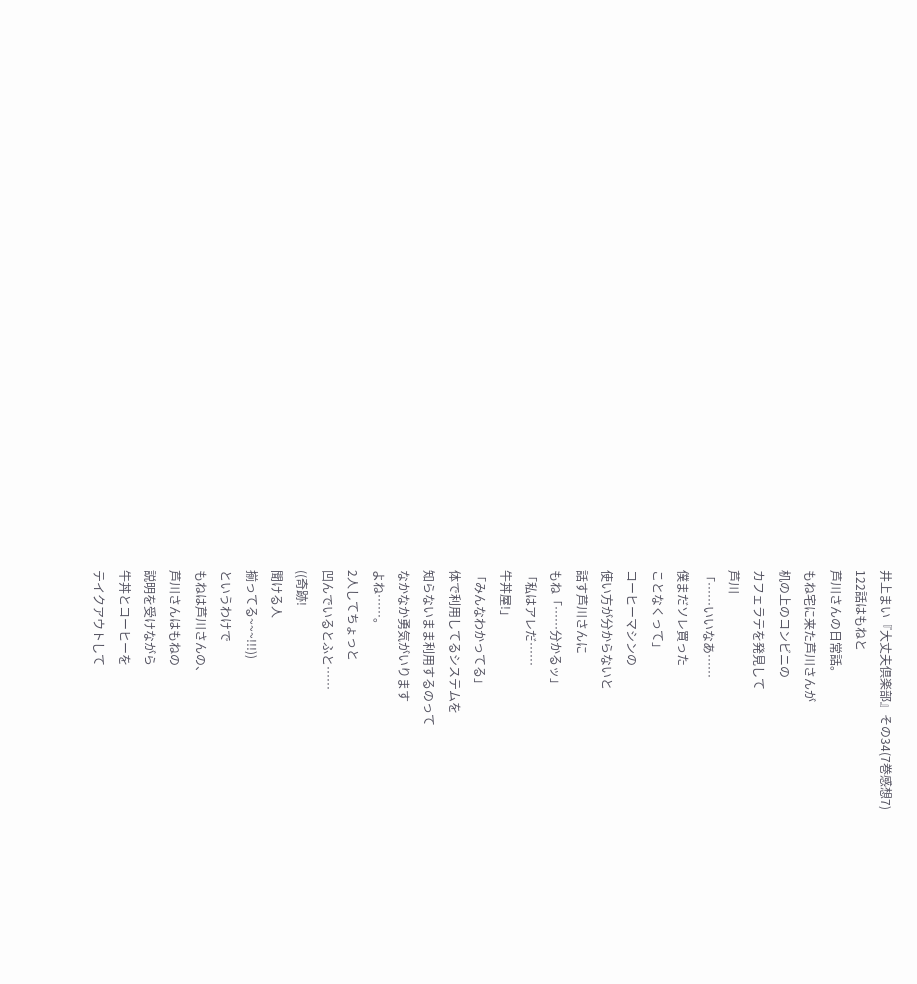井上まい『大丈夫倶楽部』その34(7巻感想7)
122話はもねと
芦川さんの日常話。
もね宅に来た芦川さんが
机の上のコンビニの
カフェラテを発見して
芦川
「……いいなあ……
僕まだソレ買った
ことなくって」
コーヒーマシンの
使い方が分からないと
話す芦川さんに
もね「……分かるッ」
「私はアレだ……
牛丼屋!」
「みんなわかってる」
体で利用してるシステムを
知らないまま利用するのって
なかなか勇気がいります
よね……。
2人してちょっと
凹んでいるとふと……
((奇跡!
聞ける人
揃ってる~~~!!!))
というわけで
もねは芦川さんの、
芦川さんはもねの
説明を受けながら
牛丼とコーヒーを
テイクアウトして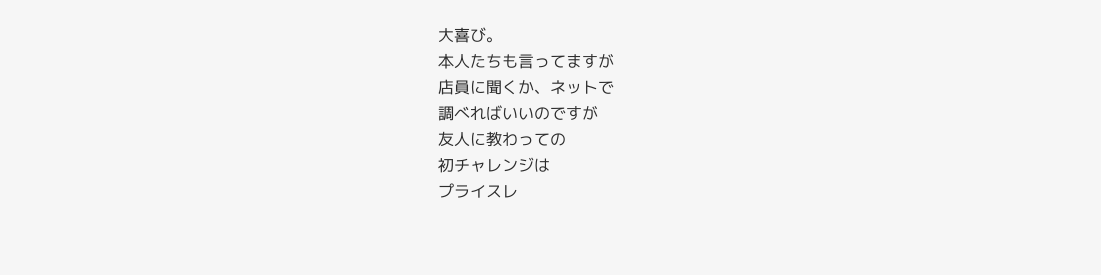大喜び。
本人たちも言ってますが
店員に聞くか、ネットで
調べればいいのですが
友人に教わっての
初チャレンジは
プライスレ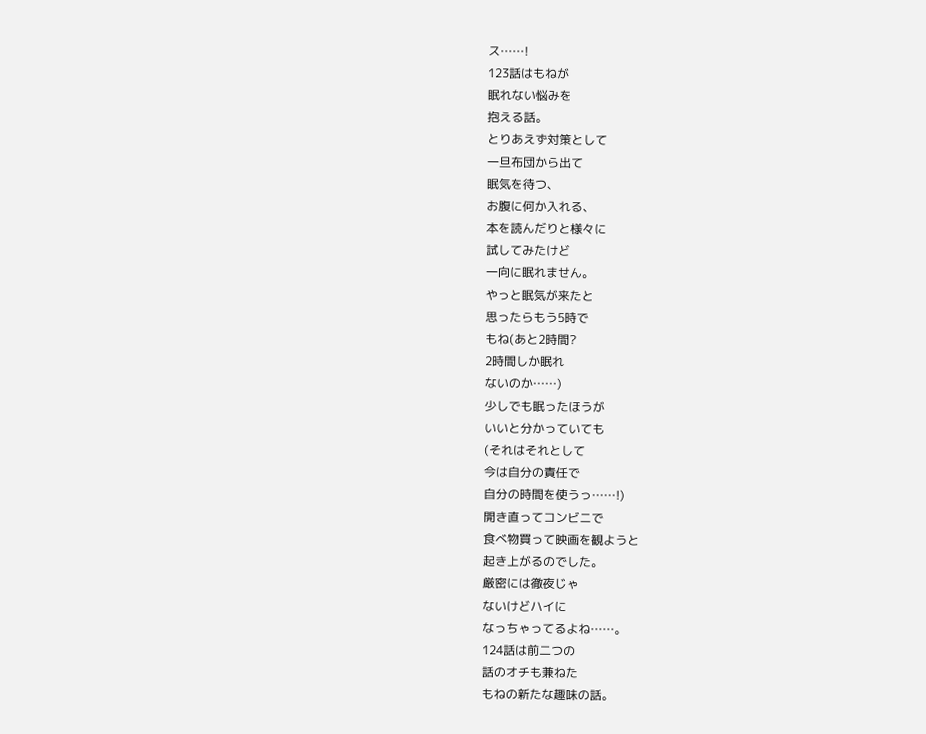ス……!
123話はもねが
眠れない悩みを
抱える話。
とりあえず対策として
一旦布団から出て
眠気を待つ、
お腹に何か入れる、
本を読んだりと様々に
試してみたけど
一向に眠れません。
やっと眠気が来たと
思ったらもう5時で
もね(あと2時間?
2時間しか眠れ
ないのか……)
少しでも眠ったほうが
いいと分かっていても
(それはそれとして
今は自分の責任で
自分の時間を使うっ……!)
開き直ってコンビニで
食べ物買って映画を観ようと
起き上がるのでした。
厳密には徹夜じゃ
ないけどハイに
なっちゃってるよね……。
124話は前二つの
話のオチも兼ねた
もねの新たな趣味の話。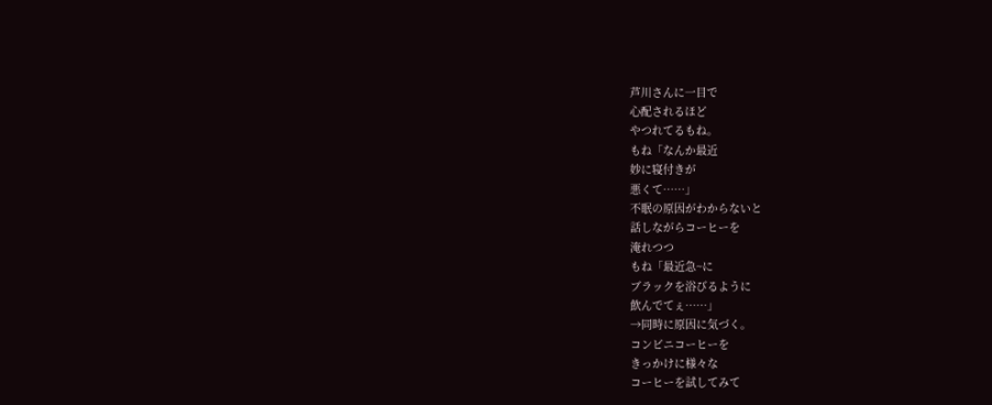芦川さんに一目で
心配されるほど
やつれてるもね。
もね「なんか最近
妙に寝付きが
悪くて……」
不眠の原因がわからないと
話しながらコーヒーを
淹れつつ
もね「最近急~に
ブラックを浴びるように
飲んでてぇ……」
→同時に原因に気づく。
コンビニコーヒーを
きっかけに様々な
コーヒーを試してみて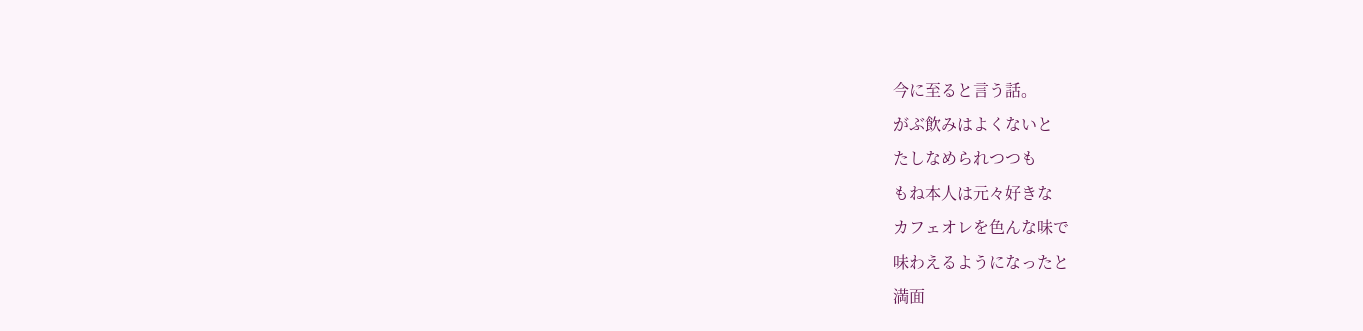今に至ると言う話。
がぶ飲みはよくないと
たしなめられつつも
もね本人は元々好きな
カフェオレを色んな味で
味わえるようになったと
満面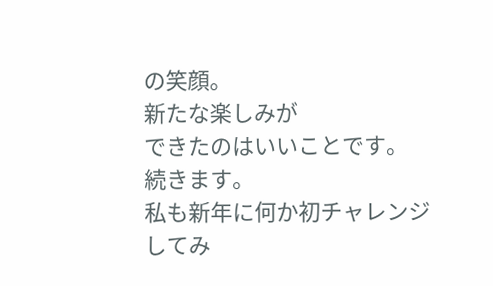の笑顔。
新たな楽しみが
できたのはいいことです。
続きます。
私も新年に何か初チャレンジ
してみ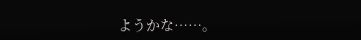ようかな……。